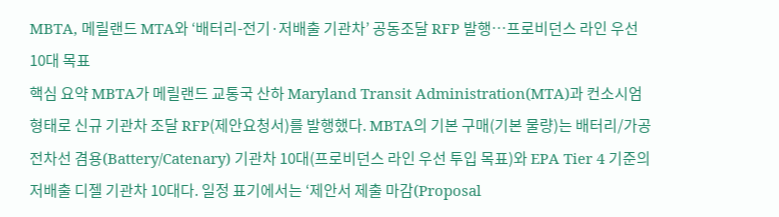MBTA, 메릴랜드 MTA와 ‘배터리-전기·저배출 기관차’ 공동조달 RFP 발행…프로비던스 라인 우선 10대 목표
핵심 요약 MBTA가 메릴랜드 교통국 산하 Maryland Transit Administration(MTA)과 컨소시엄 형태로 신규 기관차 조달 RFP(제안요청서)를 발행했다. MBTA의 기본 구매(기본 물량)는 배터리/가공전차선 겸용(Battery/Catenary) 기관차 10대(프로비던스 라인 우선 투입 목표)와 EPA Tier 4 기준의 저배출 디젤 기관차 10대다. 일정 표기에서는 ‘제안서 제출 마감(Proposal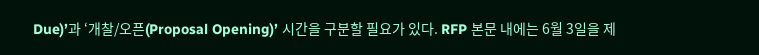Due)’과 ‘개찰/오픈(Proposal Opening)’ 시간을 구분할 필요가 있다. RFP 본문 내에는 6월 3일을 제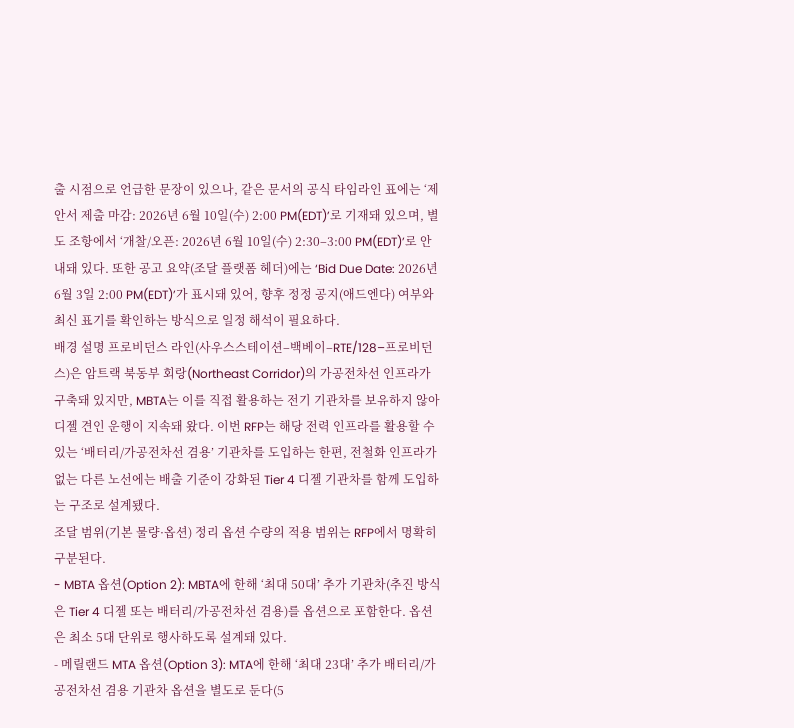출 시점으로 언급한 문장이 있으나, 같은 문서의 공식 타임라인 표에는 ‘제안서 제출 마감: 2026년 6월 10일(수) 2:00 PM(EDT)’로 기재돼 있으며, 별도 조항에서 ‘개찰/오픈: 2026년 6월 10일(수) 2:30–3:00 PM(EDT)’로 안내돼 있다. 또한 공고 요약(조달 플랫폼 헤더)에는 ‘Bid Due Date: 2026년 6월 3일 2:00 PM(EDT)’가 표시돼 있어, 향후 정정 공지(애드엔다) 여부와 최신 표기를 확인하는 방식으로 일정 해석이 필요하다.
배경 설명 프로비던스 라인(사우스스테이션–백베이–RTE/128–프로비던스)은 암트랙 북동부 회랑(Northeast Corridor)의 가공전차선 인프라가 구축돼 있지만, MBTA는 이를 직접 활용하는 전기 기관차를 보유하지 않아 디젤 견인 운행이 지속돼 왔다. 이번 RFP는 해당 전력 인프라를 활용할 수 있는 ‘배터리/가공전차선 겸용’ 기관차를 도입하는 한편, 전철화 인프라가 없는 다른 노선에는 배출 기준이 강화된 Tier 4 디젤 기관차를 함께 도입하는 구조로 설계됐다.
조달 범위(기본 물량·옵션) 정리 옵션 수량의 적용 범위는 RFP에서 명확히 구분된다.
- MBTA 옵션(Option 2): MBTA에 한해 ‘최대 50대’ 추가 기관차(추진 방식은 Tier 4 디젤 또는 배터리/가공전차선 겸용)를 옵션으로 포함한다. 옵션은 최소 5대 단위로 행사하도록 설계돼 있다.
- 메릴랜드 MTA 옵션(Option 3): MTA에 한해 ‘최대 23대’ 추가 배터리/가공전차선 겸용 기관차 옵션을 별도로 둔다(5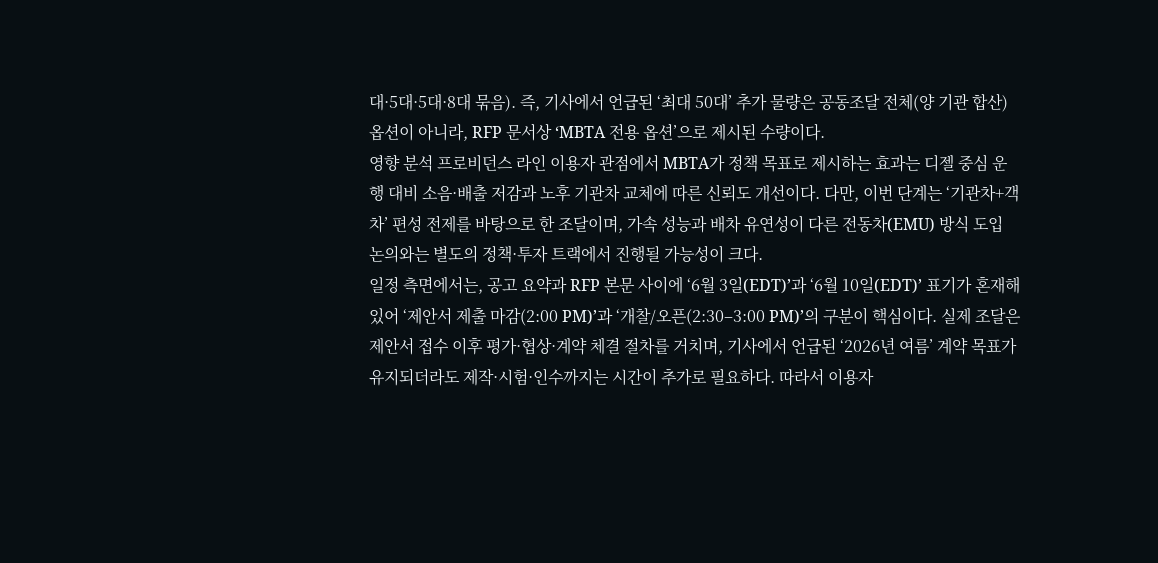대·5대·5대·8대 묶음). 즉, 기사에서 언급된 ‘최대 50대’ 추가 물량은 공동조달 전체(양 기관 합산) 옵션이 아니라, RFP 문서상 ‘MBTA 전용 옵션’으로 제시된 수량이다.
영향 분석 프로비던스 라인 이용자 관점에서 MBTA가 정책 목표로 제시하는 효과는 디젤 중심 운행 대비 소음·배출 저감과 노후 기관차 교체에 따른 신뢰도 개선이다. 다만, 이번 단계는 ‘기관차+객차’ 편성 전제를 바탕으로 한 조달이며, 가속 성능과 배차 유연성이 다른 전동차(EMU) 방식 도입 논의와는 별도의 정책·투자 트랙에서 진행될 가능성이 크다.
일정 측면에서는, 공고 요약과 RFP 본문 사이에 ‘6월 3일(EDT)’과 ‘6월 10일(EDT)’ 표기가 혼재해 있어 ‘제안서 제출 마감(2:00 PM)’과 ‘개찰/오픈(2:30–3:00 PM)’의 구분이 핵심이다. 실제 조달은 제안서 접수 이후 평가·협상·계약 체결 절차를 거치며, 기사에서 언급된 ‘2026년 여름’ 계약 목표가 유지되더라도 제작·시험·인수까지는 시간이 추가로 필요하다. 따라서 이용자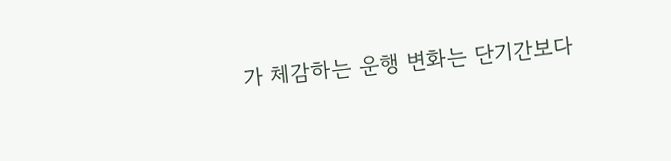가 체감하는 운행 변화는 단기간보다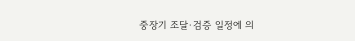중장기 조달·검증 일정에 의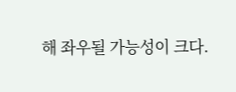해 좌우될 가능성이 크다.